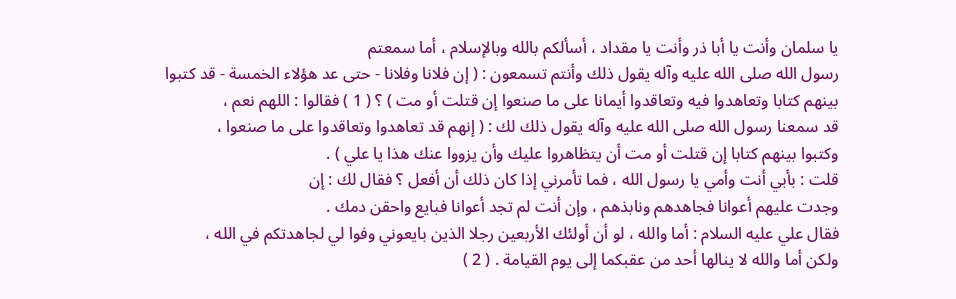يا سلمان وأنت يا أبا ذر وأنت يا مقداد ، أسألكم بالله وبالإسلام ، أما سمعتم
رسول الله صلى الله عليه وآله يقول ذلك وأنتم تسمعون : ( إن فلانا وفلانا - حتى عد هؤلاء الخمسة - قد كتبوا
بينهم كتابا وتعاهدوا فيه وتعاقدوا أيمانا على ما صنعوا إن قتلت أو مت ) ؟ ( 1 ) فقالوا : اللهم نعم ،
قد سمعنا رسول الله صلى الله عليه وآله يقول ذلك لك : ( إنهم قد تعاهدوا وتعاقدوا على ما صنعوا ،
وكتبوا بينهم كتابا إن قتلت أو مت أن يتظاهروا عليك وأن يزووا عنك هذا يا علي ) .
قلت : بأبي أنت وأمي يا رسول الله ، فما تأمرني إذا كان ذلك أن أفعل ؟ فقال لك : إن
وجدت عليهم أعوانا فجاهدهم ونابذهم ، وإن أنت لم تجد أعوانا فبايع واحقن دمك .
فقال علي عليه السلام : أما والله ، لو أن أولئك الأربعين رجلا الذين بايعوني وفوا لي لجاهدتكم في الله ،
ولكن أما والله لا ينالها أحد من عقبكما إلى يوم القيامة . ( 2 )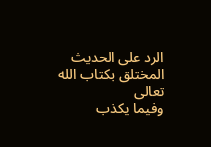الرد على الحديث المختلق بكتاب الله تعالى
وفيما يكذب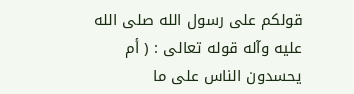قولكم على رسول الله صلى الله عليه وآله قوله تعالى : ( أم يحسدون الناس على ما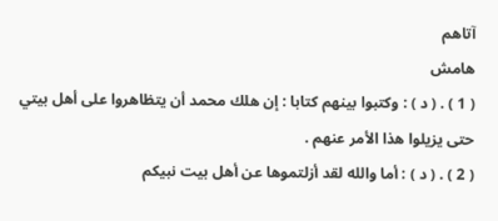آتاهم
هامش
( 1 ) . ( د ) : وكتبوا بينهم كتابا : إن هلك محمد أن يتظاهروا على أهل بيتي حتى يزيلوا هذا الأمر عنهم .
( 2 ) . ( د ) : أما والله لقد أزلتموها عن أهل بيت نبيكم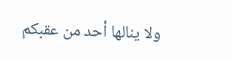ولا ينالها أحد من عقبكم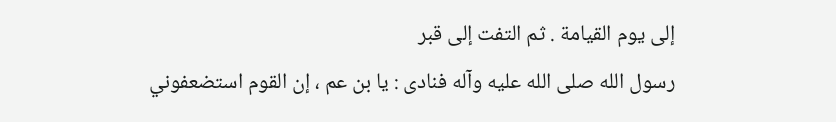إلى يوم القيامة . ثم التفت إلى قبر
رسول الله صلى الله عليه وآله فنادى : يا بن عم ، إن القوم استضعفوني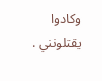وكادوا يقتلونني .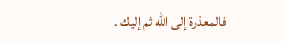فالمعذرة إلى الله ثم إليك .